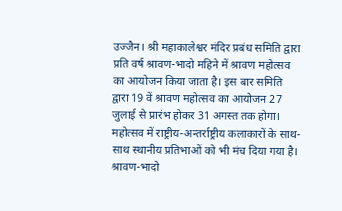उज्जैन। श्री महाकालेश्वर मंदिर प्रबंध समिति द्वारा प्रति वर्ष श्रावण-भादो महिने में श्रावण महोत्सव का आयोजन किया जाता है। इस बार समिति द्वारा 19 वें श्रावण महोत्सव का आयोजन 27 जुलाई से प्रारंभ होकर 31 अगस्त तक होगा। महोत्सव में राष्ट्रीय-अन्तर्राष्ट्रीय कलाकारों के साथ-साथ स्थानीय प्रतिभाओं को भी मंच दिया गया है।
श्रावण-भादो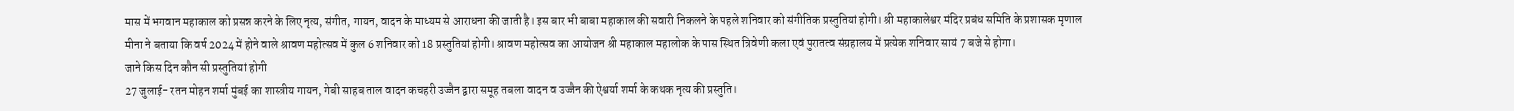मास में भगवान महाकाल को प्रसन्न करने के लिए नृत्य, संगीत, गायन, वादन के माध्यम से आराधना की जाती है। इस बार भी बाबा महाकाल की सवारी निकलने के पहले शनिवार को संगीतिक प्रस्तुतियां होगी। श्री महाकालेश्वर मंदिर प्रबंध समिति के प्रशासक मृणाल मीना ने बताया कि वर्ष 2024 में होने वाले श्रावण महोत्सव में कुल 6 शनिवार को 18 प्रस्तुतियां होगी। श्रावण महोत्सव का आयोजन श्री महाकाल महालोक के पास स्थित त्रिवेणी कला एवं पुरातत्व संग्रहालय में प्रत्येक शनिवार सायं 7 बजे से होगा।
जाने किस दिन कौन सी प्रस्तुतियां होगी
27 जुलाई- रतन मोहन शर्मा मुंबई का शास्त्रीय गायन, गेबी साहब ताल वादन कचहरी उज्जैन द्वारा समूह तबला वादन व उज्जैन की ऐश्वर्या शर्मा के कथक नृत्य की प्रस्तुति।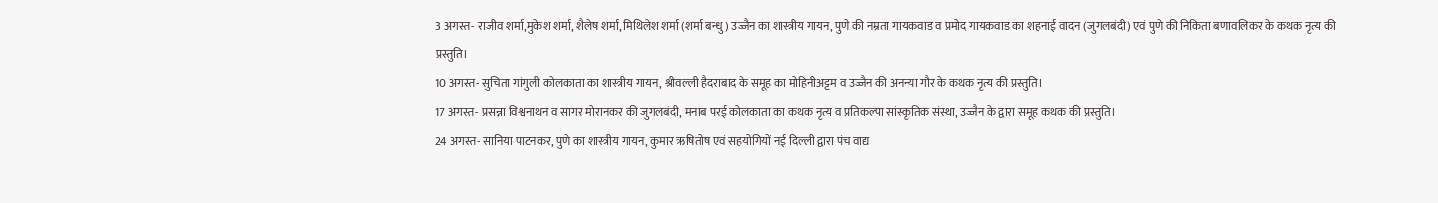3 अगस्त- राजीव शर्मा,मुकेश शर्मा, शैलेष शर्मा, मिथिलेश शर्मा (शर्मा बन्धु) उज्जैन का शास्त्रीय गायन, पुणे की नम्रता गायकवाड व प्रमोद गायकवाड का शहनाई वादन (जुगलबंदी) एवं पुणे की निकिता बणावलिकर के कथक नृत्य की प्रस्तुति।
10 अगस्त- सुचिता गांगुली कोलकाता का शास्त्रीय गायन, श्रीवल्ली हैदराबाद के समूह का मोहिनीअट्टम व उज्जैन की अनन्या गौर के कथक नृत्य की प्रस्तुति।
17 अगस्त- प्रसन्ना विश्वनाथन व सागर मोरानकर की जुगलबंदी, मनाब परई कोलकाता का कथक नृत्य व प्रतिकल्पा सांस्कृतिक संस्था, उज्जैन के द्वारा समूह कथक की प्रस्तुति।
24 अगस्त- सानिया पाटनकर, पुणे का शास्त्रीय गायन, कुमार ऋषितोष एवं सहयोगियों नई दिल्ली द्वारा पंच वाद्य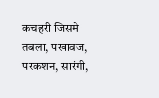कचहरी जिसमे तबला, पखावज, परकशन, सारंगी,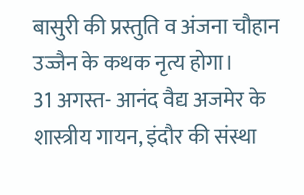बासुरी की प्रस्तुति व अंजना चौहान उज्जैन के कथक नृत्य होगा।
31 अगस्त- आनंद वैद्य अजमेर के शास्त्रीय गायन, इंदौर की संस्था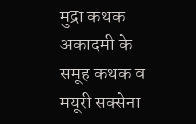मुद्रा कथक अकादमी के समूह कथक व मयूरी सक्सेना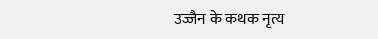उज्जैन के कथक नृत्य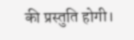की प्रस्तुति होगी।